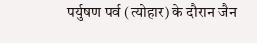पर्युषण पर्व (त्योहार) के दौरान जैन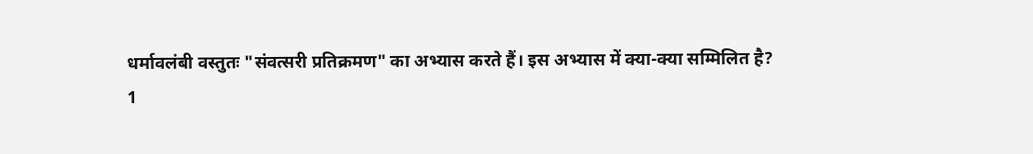धर्मावलंबी वस्तुतः "संवत्सरी प्रतिक्रमण" का अभ्यास करते हैं। इस अभ्यास में क्या-क्या सम्मिलित है?
1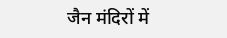जैन मंदिरों में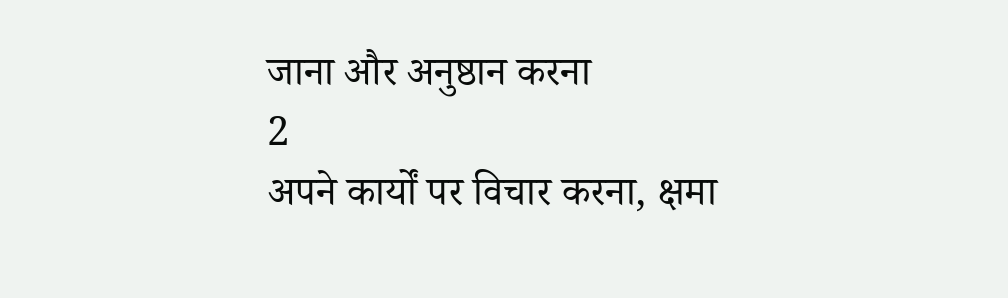जाना और अनुष्ठान करना
2
अपने कार्यों पर विचार करना, क्षमा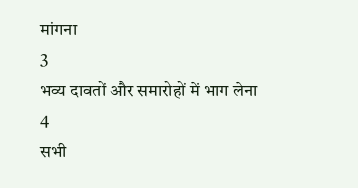मांगना
3
भव्य दावतों और समारोहों में भाग लेना
4
सभी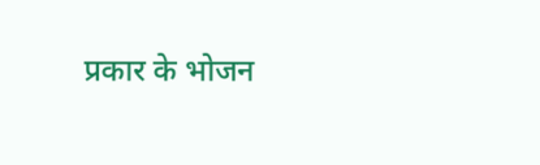प्रकार के भोजन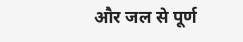और जल से पूर्ण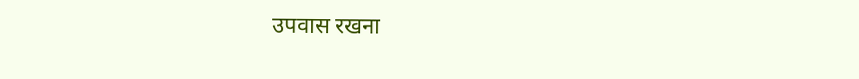उपवास रखना